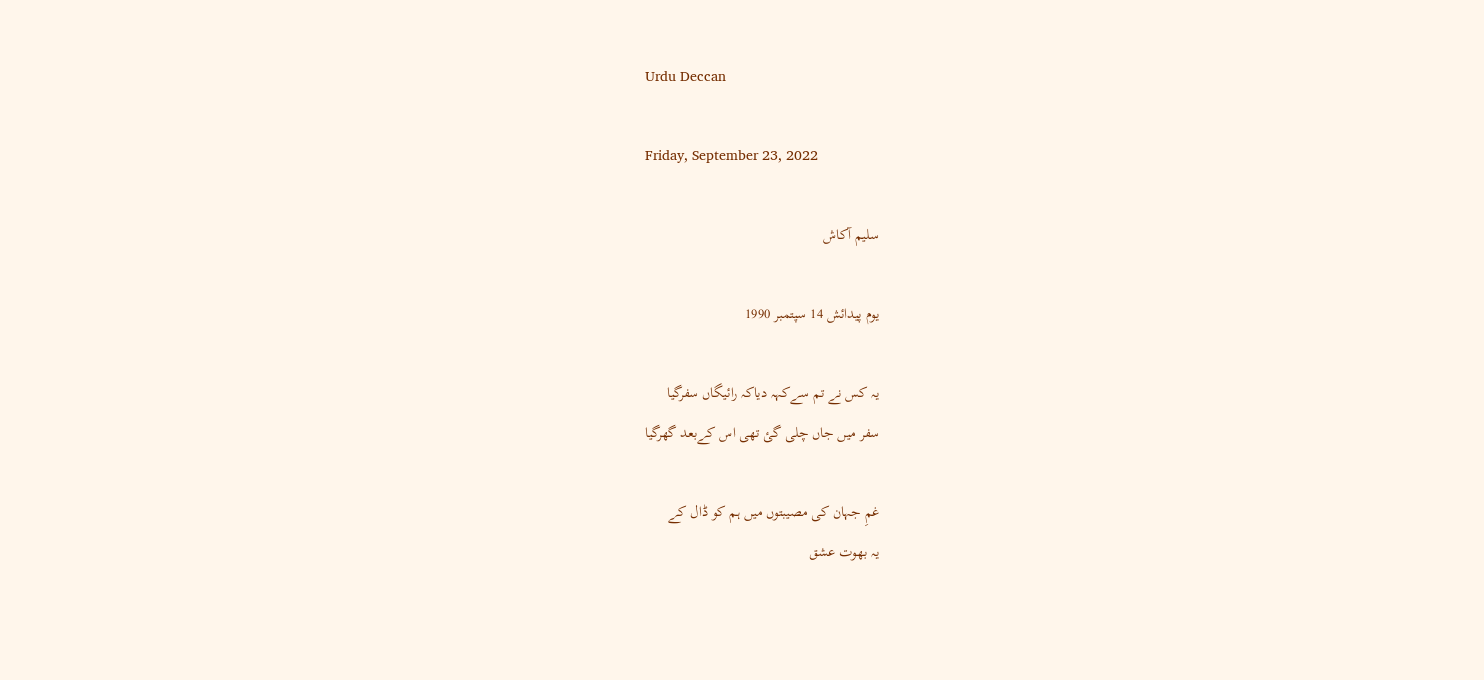Urdu Deccan

Friday, September 23, 2022

سلیم آکاش

یوم پیدائش 14 سپتمبر 1990

یہ کس نے تم سےکہہ دیاکہ رائیگاں سفرگیا
سفر میں جاں چلی گئ تھی اس کےبعد گھرگیا

غمِ جہان کی مصیبتوں میں ہم کو ڈال کے
یہ بھوت عشق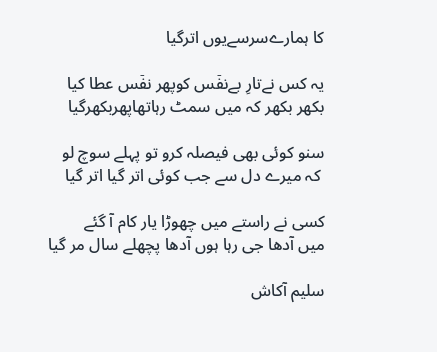کا ہمارےسرسےیوں اترگیا

یہ کس نےتارِ بےنفٙس کوپھر نفٙس عطا کیا
بکھر بکھر کہ میں سمٹ رہاتھاپھربکھرگیا

سنو کوئی بھی فیصلہ کرو تو پہلے سوچ لو
 کہ میرے دل سے جب کوئی اتر گیا اتر گیا

کسی نے راستے میں چھوڑا یار کام آ گئے
میں آدھا جی رہا ہوں آدھا پچھلے سال مر گیا

سلیم آکاش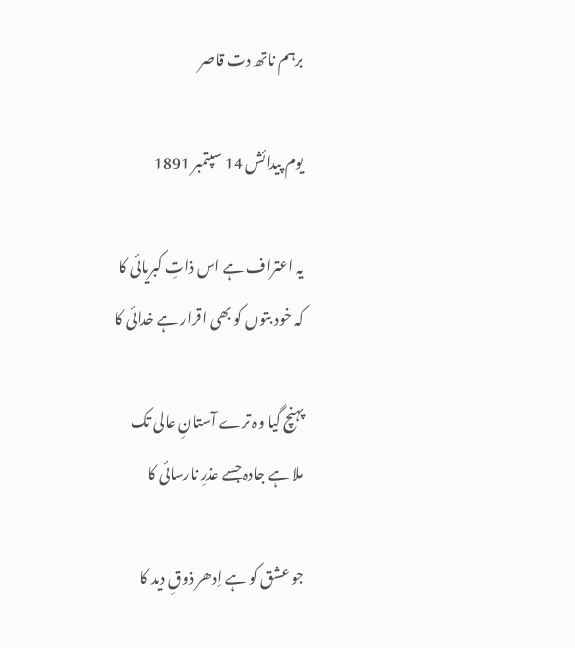برہم ناتھ دت قاصر

یوم پیدائش 14 سپتمبر 1891

یہ اعتراف ہے اس ذاتِ کبریائی کا
کہ خود بتوں کو بھی اقرار ہے خدائی کا

پہنچ گیا وہ ترے آستانِ عالی تک
ملا ہے جادہ جسے عذرِ نارسائی کا

جو عشق کو ہے اِدھر ذوقِ دید کا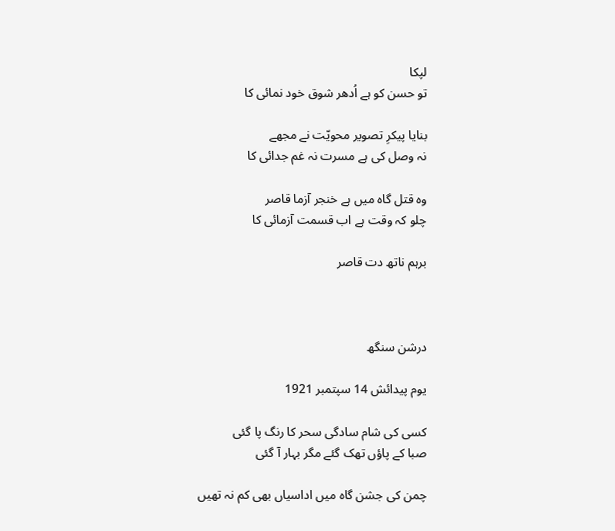لپکا
تو حسن کو ہے اُدھر شوق خود نمائی کا

بنایا پیکرِ تصویر محویّت نے مجھے
نہ وصل کی ہے مسرت نہ غم جدائی کا

وہ قتل گاہ میں ہے خنجر آزما قاصر
چلو کہ وقت ہے اب قسمت آزمائی کا

برہم ناتھ دت قاصر



درشن سنگھ

یوم پیدائش 14 سپتمبر 1921

کسی کی شام سادگی سحر کا رنگ پا گئی
صبا کے پاؤں تھک گئے مگر بہار آ گئی

چمن کی جشن گاہ میں اداسیاں بھی کم نہ تھیں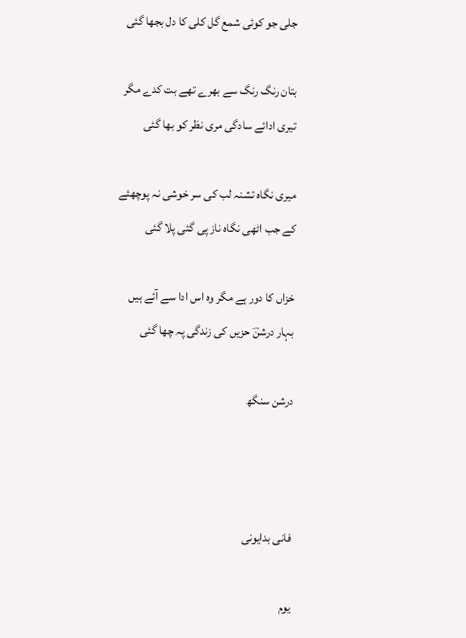جلی جو کوئی شمع گل کلی کا دل بجھا گئی

بتان رنگ رنگ سے بھرے تھے بت کدے مگر
تیری ادائے سادگی مری نظر کو بھا گئی

میری نگاه تشنہ لب کی سر خوشی نہ پوچھئے
کے جب اٹھی نگاہ ناز پی گئی پلا گئی

خزاں کا دور ہے مگر وہ اس ادا سے آئے ہیں
بہار درشنؔ حزیں کی زندگی پہ چھا گئی

درشن سنگھ



فانی بدایونی

یوم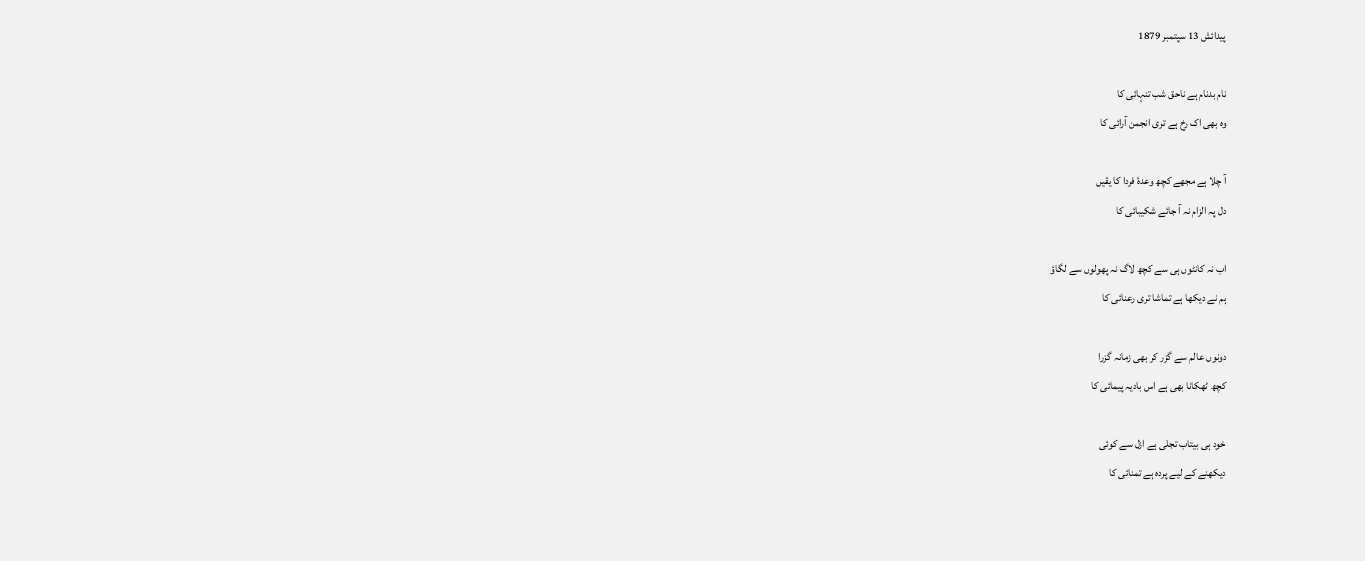پیدائش 13 سپتمبر 1879

نام بدنام ہے ناحق شب تنہائی کا
وہ بھی اک رخ ہے تری انجمن آرائی کا

آ چلا ہے مجھے کچھ وعدۂ فردا کا یقیں
دل پہ الزام نہ آ جائے شکیبائی کا

اب نہ کانٹوں ہی سے کچھ لاگ نہ پھولوں سے لگاؤ
ہم نے دیکھا ہے تماشا تری رعنائی کا

دونوں عالم سے گزر کر بھی زمانہ گزرا
کچھ ٹھکانا بھی ہے اس بادیہ پیمائی کا

خود ہی بیتاب تجلی ہے ازل سے کوئی
دیکھنے کے لیے پردہ ہے تمنائی کا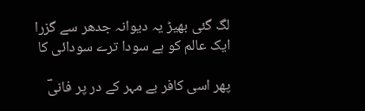لگ گئی بھیڑ یہ دیوانہ جدھر سے گزرا
ایک عالم کو ہے سودا ترے سودائی کا

پھر اسی کافر بے مہر کے در پر فانیؔ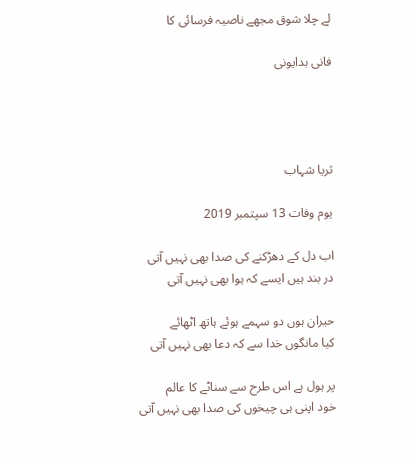لے چلا شوق مجھے ناصیہ فرسائی کا

فانی بدایونی




ثریا شہاب

یوم وفات 13 سپتمبر 2019

اب دل کے دھڑکنے کی صدا بھی نہیں آتی
در بند ہیں ایسے کہ ہوا بھی نہیں آتی

حیران ہوں دو سہمے ہوئے ہاتھ اٹھائے
کیا مانگوں خدا سے کہ دعا بھی نہیں آتی

پر ہول ہے اس طرح سے سناٹے کا عالم
خود اپنی ہی چیخوں کی صدا بھی نہیں آتی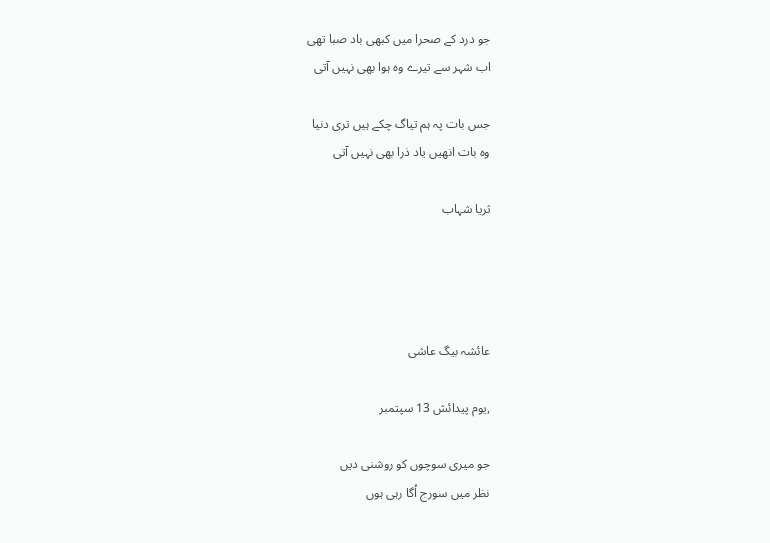جو درد کے صحرا میں کبھی باد صبا تھی
اب شہر سے تیرے وہ ہوا بھی نہیں آتی

جس بات پہ ہم تیاگ چکے ہیں تری دنیا
وہ بات انھیں یاد ذرا بھی نہیں آتی

ثریا شہاب




عائشہ بیگ عاشی

,یوم پیدائش 13 سپتمبر

جو میری سوچوں کو روشنی دیں
نظر میں سورج اُگا رہی ہوں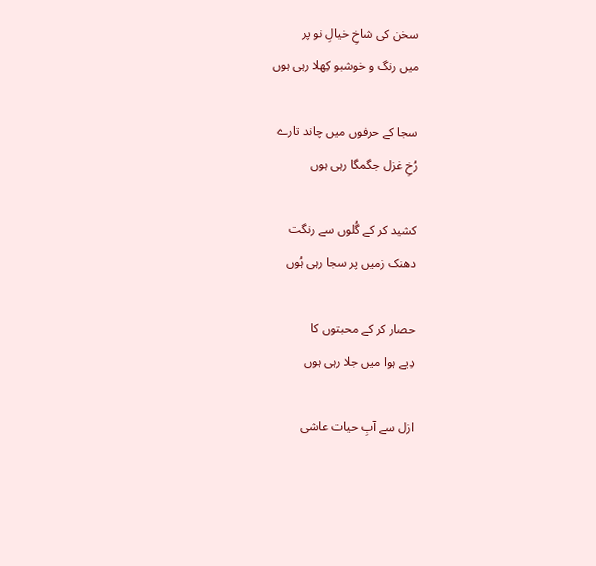سخن کی شاخِ خیالِ نو پر
میں رنگ و خوشبو کِھلا رہی ہوں

سجا کے حرفوں میں چاند تارے
رُخِ غزل جگمگا رہی ہوں

کشید کر کے گُلوں سے رنگت
دھنک زمیں پر سجا رہی ہُوں

حصار کر کے محبتوں کا
دِیے ہوا میں جلا رہی ہوں

ازل سے آبِ حیات عاشی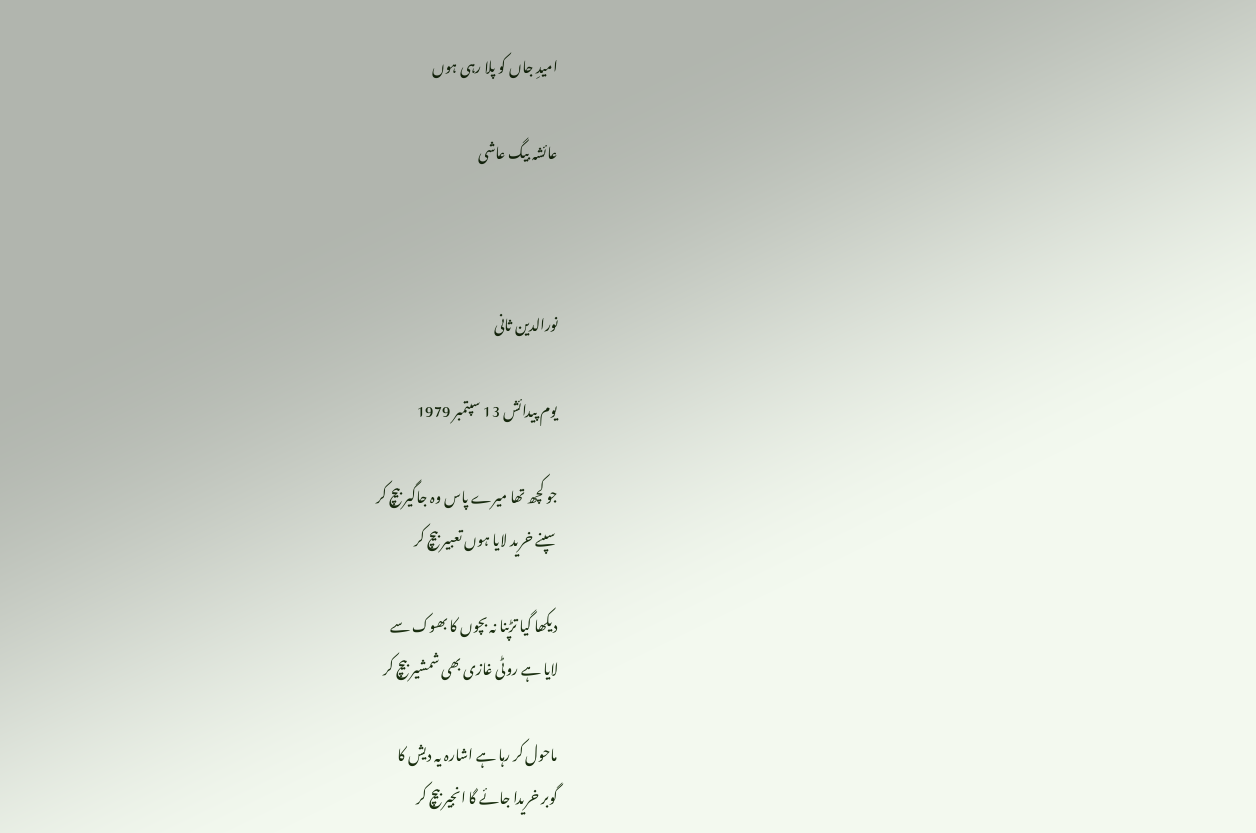امیدِ جاں کو پلا رہی ہوں

عائشہ بیگ عاشی



نورالدین ثانی

یوم پیدائش 13 سپتمبر 1979

جو کچھ تھا میرے پاس وہ جاگیر بیچ کر
سپنے خرید لایا ہوں تعبیر بیچ کر

دیکھا گیا تڑپنا نہ بچوں کا بھوک سے
لایا ہے روٹی غازی بھی شمشیر بیچ کر

ماحول کر رہا ہے اشارہ یہ دیش کا
گوبر خریدا جائے گا انجیر بیچ کر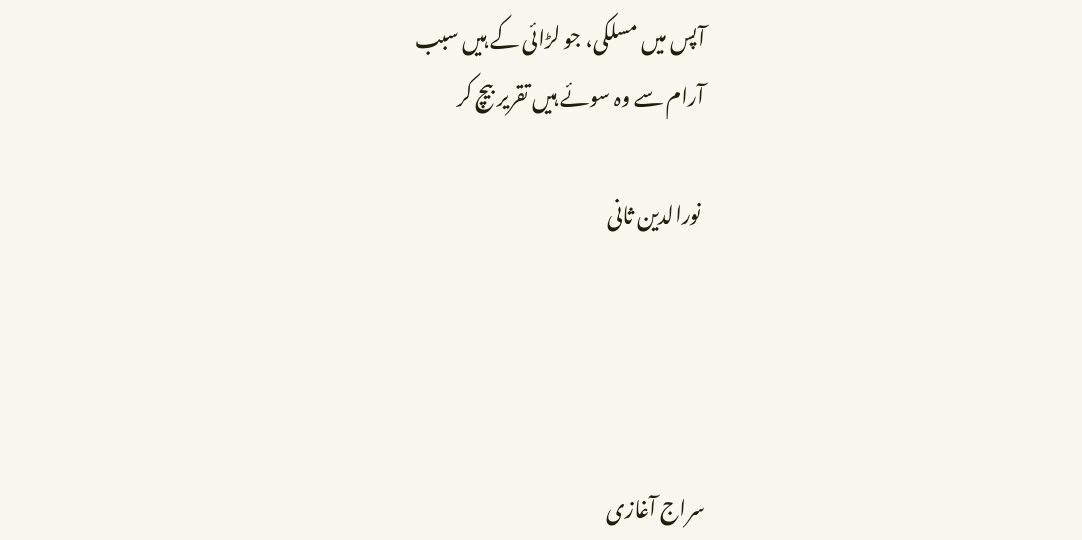آپس میں مسلکی، جو لڑائی کے ہیں سبب
آرام سے وہ سوئے ہیں تقریر بیچ کر

 نورالدین ثانی




سراج آغازی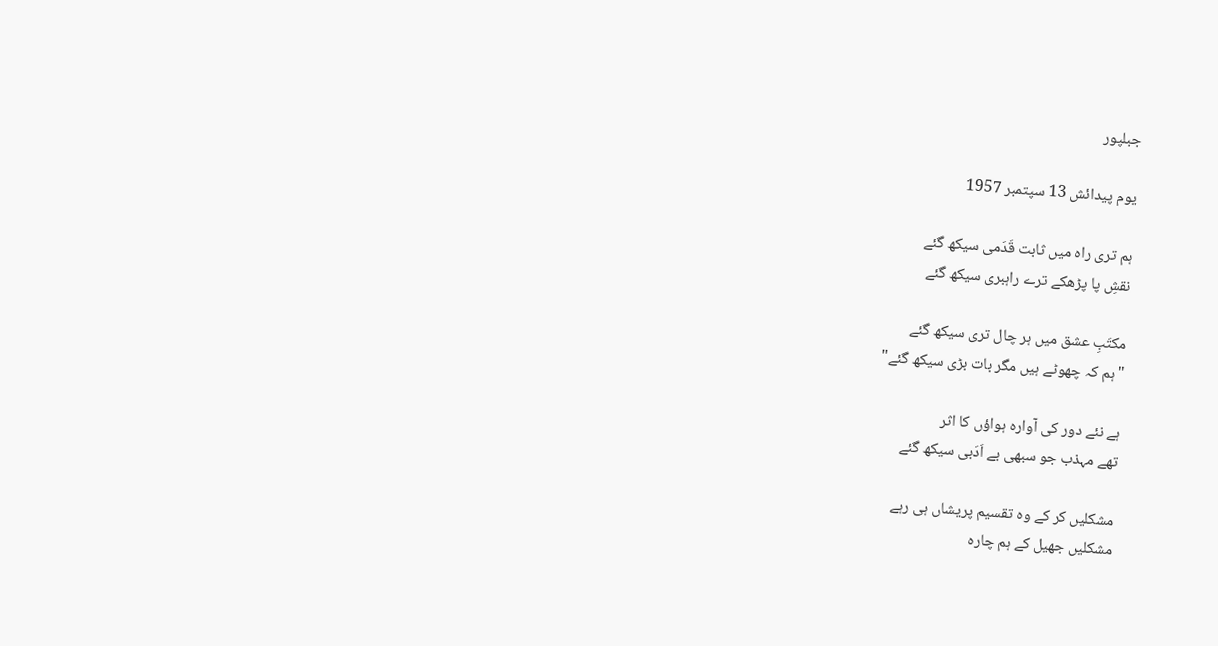جبلپور

یوم پیدائش 13 سپتمبر 1957

ہم تری راہ میں ثابت قَدَمی سیکھ گئے
نقشِ پا پڑھکے ترے راہبری سیکھ گئے

مکتَبِ عشق میں ہر چال تری سیکھ گئے
"ہم کہ چھوٹے ہیں مگر بات بڑی سیکھ گئے"

ہے نئے دور کی آوارہ ہواؤں کا اثر
تھے مہذب جو سبھی بے اَدَبی سیکھ گئے

مشکلیں کر کے وہ تقسیم پریشاں ہی رہے
مشکلیں جھیل کے ہم چارہ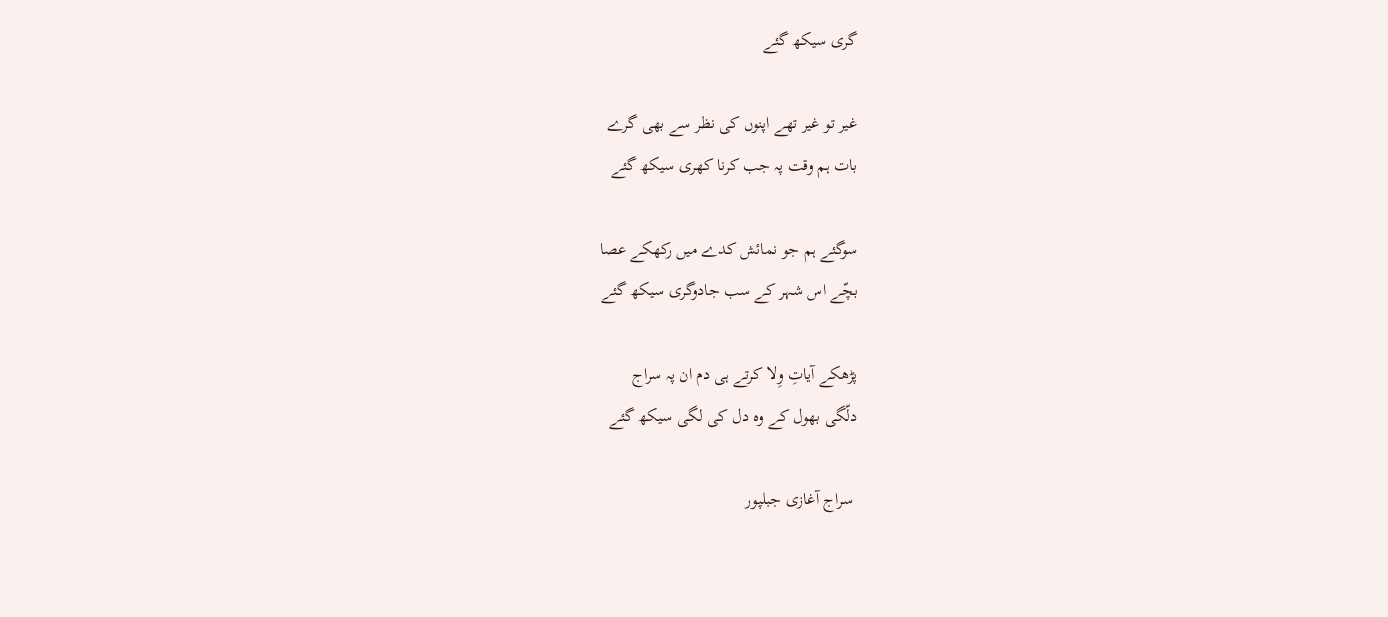گری سیکھ گئے

غیر تو غیر تھے اپنوں کی نظر سے بھی گرے
بات ہم وقت پہ جب کرنا کھری سیکھ گئے

سوگئے ہم جو نمائش کدے میں رکھکے عصا
بچّے اس شہر کے سب جادوگری سیکھ گئے

پڑھکے آیاتِ وِلا کرتے ہی دم ان پہ سراج
دلّگی بھول کے وہ دل کی لگی سیکھ گئے

 سراج آغازی جبلپور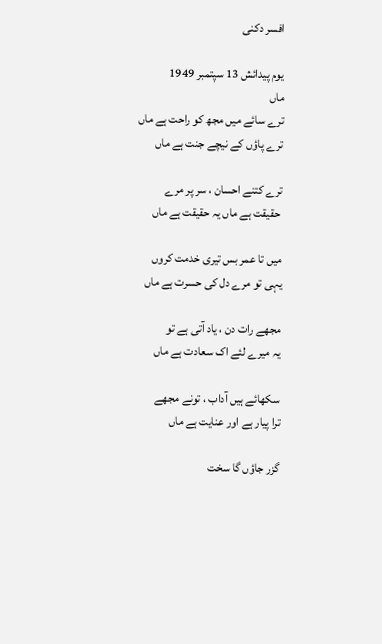افسر دکنی

یوم پیدائش 13 سپتمبر 1949
ماں
ترے سائے میں مجھ کو راحت ہے ماں
ترے پاؤں کے نیچے جنت ہے ماں

ترے کتنے احسان ، سر پر مرے
 حقیقت ہے ماں یہ حقیقت ہے ماں

میں تا عمر بس تیری خدمت کروں
یہی تو مرے دل کی حسرت ہے ماں

مجھے رات دن ، یاد آتی ہے تو
یہ میرے لئے اک سعادت ہے ماں

سکھائے ہیں آداب ، تونے مجھے
ترا پیار ہے اور عنایت ہے ماں

گزر جاؤں گا سخت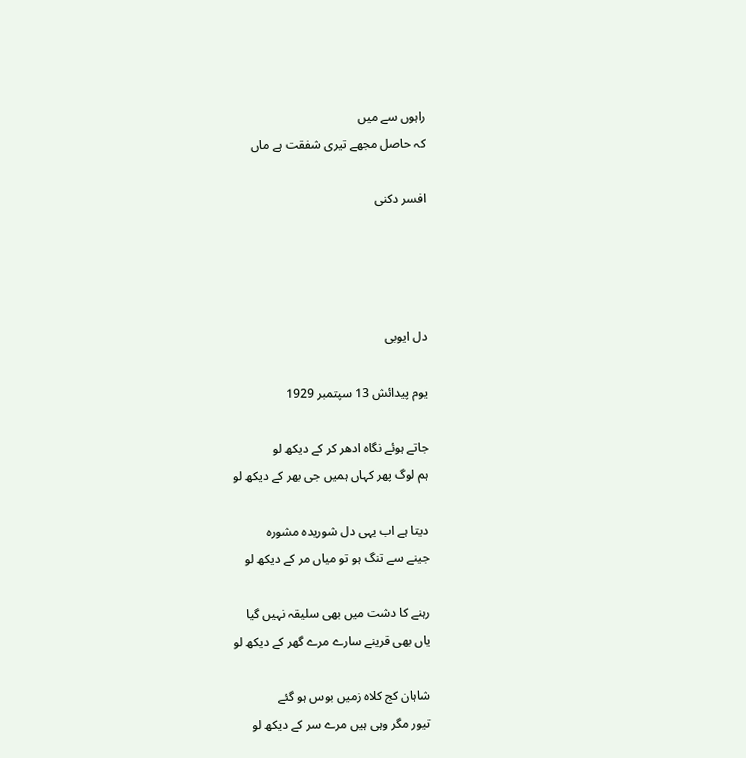راہوں سے میں
کہ حاصل مجھے تیری شفقت ہے ماں

افسر دکنی




دل ایوبی

یوم پیدائش 13 سپتمبر 1929

جاتے ہوئے نگاہ ادھر کر کے دیکھ لو
ہم لوگ پھر کہاں ہمیں جی بھر کے دیکھ لو

دیتا ہے اب یہی دل شوریدہ مشورہ
جینے سے تنگ ہو تو میاں مر کے دیکھ لو

رہنے کا دشت میں بھی سلیقہ نہیں گیا
یاں بھی قرینے سارے مرے گھر کے دیکھ لو

شاہان کج کلاہ زمیں بوس ہو گئے
تیور مگر وہی ہیں مرے سر کے دیکھ لو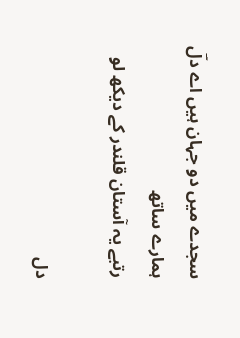سجدے میں دو جہان ہیں اے دلؔ ہمارے ساتھ
رتبے یہ آستان قلندر کے دیکھ لو

دل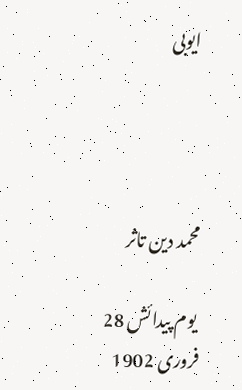ایوبی




محمد دین تاثر

 یوم پیدائش 28 فروری 1902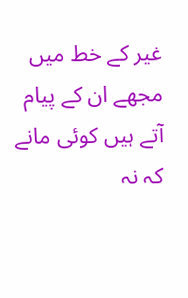غیر کے خط میں مجھے ان کے پیام آتے ہیں کوئی مانے کہ نہ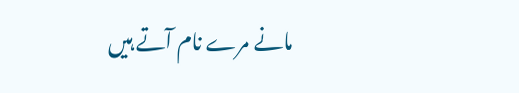مانے مرے نام آتے ہیں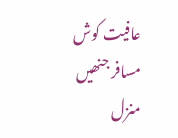عافیت کوش مسافر جنھیں منزل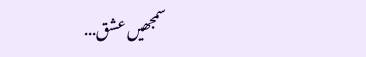سمجھیں عشق...